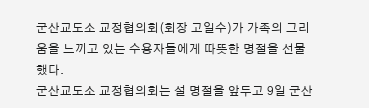군산교도소 교정협의회(회장 고일수)가 가족의 그리움을 느끼고 있는 수용자들에게 따뜻한 명절을 선물했다.
군산교도소 교정협의회는 설 명절을 앞두고 9일 군산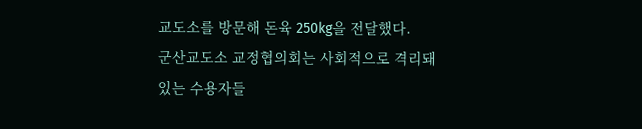교도소를 방문해 돈육 250kg을 전달했다.
군산교도소 교정협의회는 사회적으로 격리돼 있는 수용자들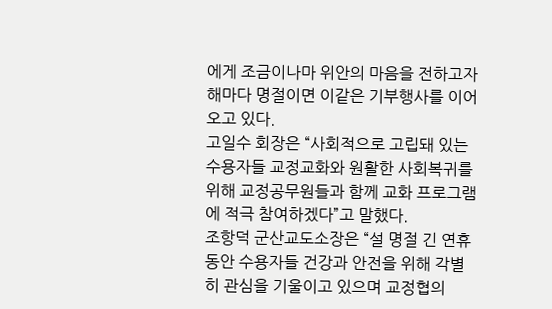에게 조금이나마 위안의 마음을 전하고자 해마다 명절이면 이같은 기부행사를 이어오고 있다.
고일수 회장은 “사회적으로 고립돼 있는 수용자들 교정교화와 원활한 사회복귀를 위해 교정공무원들과 함께 교화 프로그램에 적극 참여하겠다”고 말했다.
조항덕 군산교도소장은 “설 명절 긴 연휴 동안 수용자들 건강과 안전을 위해 각별히 관심을 기울이고 있으며 교정협의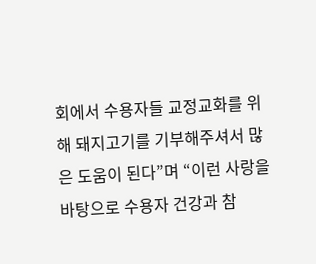회에서 수용자들 교정교화를 위해 돼지고기를 기부해주셔서 많은 도움이 된다”며 “이런 사랑을 바탕으로 수용자 건강과 참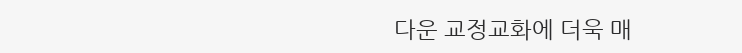다운 교정교화에 더욱 매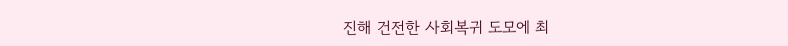진해 건전한 사회복귀 도모에 최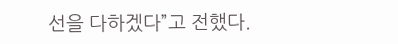선을 다하겠다”고 전했다.